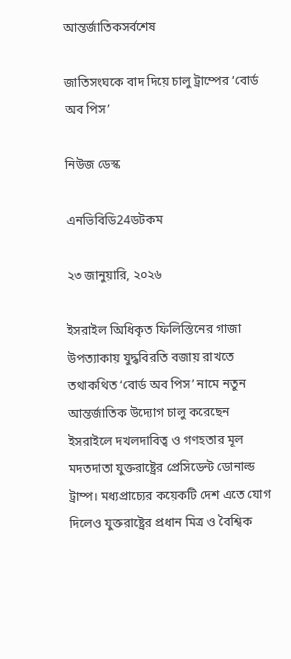আন্তর্জাতিকসর্বশেষ

জাতিসংঘকে বাদ দিয়ে চালু ট্রাম্পের ‘বোর্ড অব পিস’

নিউজ ডেস্ক

এনভিবিডি24ডটকম

২৩ জানুয়ারি, ২০২৬

ইসরাইল অিধিকৃত ফিলিস্তিনের গাজা উপত্যাকায় যুদ্ধবিরতি বজায় রাখতে তথাকথিত ‘বোর্ড অব পিস’ নামে নতুন আন্তর্জাতিক উদ্যোগ চালু করেছেন ইসরাইলে দখলদাবিত্ব ও গণহতার মূল মদতদাতা যুক্তরাষ্ট্রের প্রেসিডেন্ট ডোনাল্ড ট্রাম্প। মধ্যপ্রাচ্যের কয়েকটি দেশ এতে যোগ দিলেও যুক্তরাষ্ট্রের প্রধান মিত্র ও বৈশ্বিক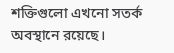শক্তিগুলো এখনো সতর্ক অবস্থানে রয়েছে।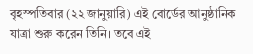বৃহস্পতিবার (২২ জানুয়ারি) এই বোর্ডের আনুষ্ঠানিক যাত্রা শুরু করেন তিনি। তবে এই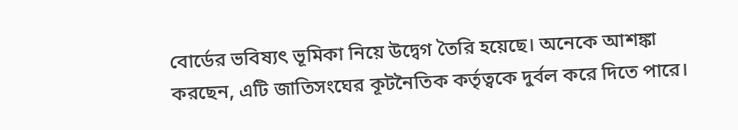বোর্ডের ভবিষ্যৎ ভূমিকা নিয়ে উদ্বেগ তৈরি হয়েছে। অনেকে আশঙ্কা করছেন, এটি জাতিসংঘের কূটনৈতিক কর্তৃত্বকে দুর্বল করে দিতে পারে।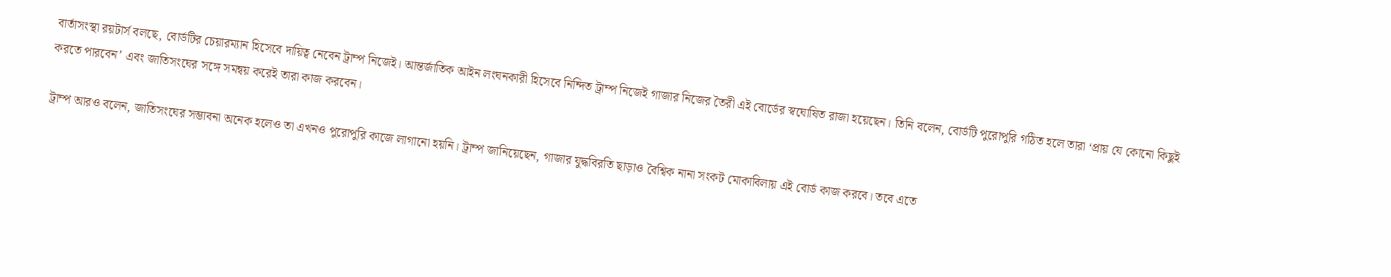বার্তাসংস্থা রয়টার্স বলছে, বোর্ডটির চেয়ারম্যান হিসেবে দায়িত্ব নেবেন ট্রাম্প নিজেই। আন্তর্জাতিক আইন লংঘনকারী হিসেবে নিন্দিত ট্রাম্প নিজেই গাজার নিজের তৈরী এই বোর্ডের স্বঘোষিত রাজা হয়েছেন। তিনি বলেন, বোর্ডটি পুরোপুরি গঠিত হলে তারা ‘প্রায় যে কোনো কিছুই করতে পারবেন’ এবং জাতিসংঘের সঙ্গে সমন্বয় করেই তারা কাজ করবেন।

ট্রাম্প আরও বলেন, জাতিসংঘের সম্ভাবনা অনেক হলেও তা এখনও পুরোপুরি কাজে লাগানো হয়নি। ট্রাম্প জানিয়েছেন, গাজার যুদ্ধবিরতি ছাড়াও বৈশ্বিক নানা সংকট মোকাবিলায় এই বোর্ড কাজ করবে। তবে এতে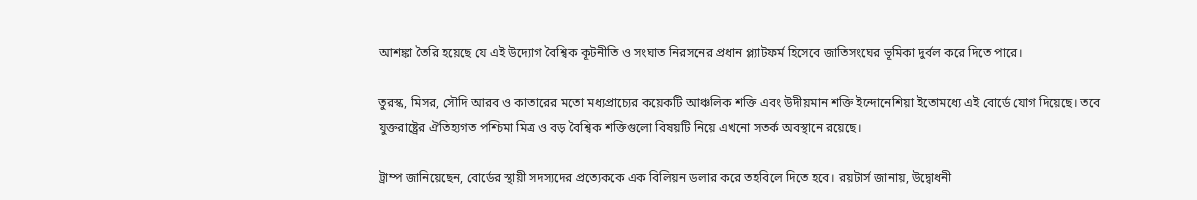আশঙ্কা তৈরি হয়েছে যে এই উদ্যোগ বৈশ্বিক কূটনীতি ও সংঘাত নিরসনের প্রধান প্ল্যাটফর্ম হিসেবে জাতিসংঘের ভূমিকা দুর্বল করে দিতে পারে।

তুরস্ক, মিসর, সৌদি আরব ও কাতারের মতো মধ্যপ্রাচ্যের কয়েকটি আঞ্চলিক শক্তি এবং উদীয়মান শক্তি ইন্দোনেশিয়া ইতোমধ্যে এই বোর্ডে যোগ দিয়েছে। তবে যুক্তরাষ্ট্রের ঐতিহ্যগত পশ্চিমা মিত্র ও বড় বৈশ্বিক শক্তিগুলো বিষয়টি নিয়ে এখনো সতর্ক অবস্থানে রয়েছে।

ট্রাম্প জানিয়েছেন, বোর্ডের স্থায়ী সদস্যদের প্রত্যেককে এক বিলিয়ন ডলার করে তহবিলে দিতে হবে। রয়টার্স জানায়, উদ্বোধনী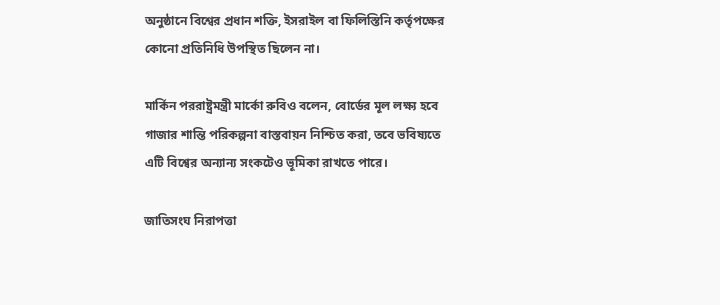অনুষ্ঠানে বিশ্বের প্রধান শক্তি, ইসরাইল বা ফিলিস্তিনি কর্তৃপক্ষের কোনো প্রতিনিধি উপস্থিত ছিলেন না।

মার্কিন পররাষ্ট্রমন্ত্রী মার্কো রুবিও বলেন, বোর্ডের মূল লক্ষ্য হবে গাজার শান্তি পরিকল্পনা বাস্তবায়ন নিশ্চিত করা, তবে ভবিষ্যতে এটি বিশ্বের অন্যান্য সংকটেও ভূমিকা রাখতে পারে।

জাতিসংঘ নিরাপত্তা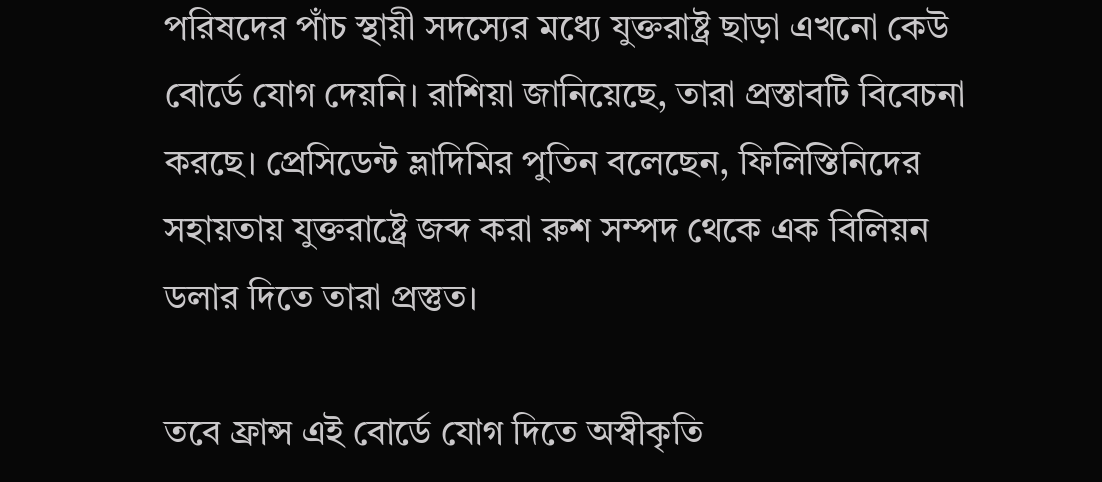পরিষদের পাঁচ স্থায়ী সদস্যের মধ্যে যুক্তরাষ্ট্র ছাড়া এখনো কেউ বোর্ডে যোগ দেয়নি। রাশিয়া জানিয়েছে, তারা প্রস্তাবটি বিবেচনা করছে। প্রেসিডেন্ট ভ্লাদিমির পুতিন বলেছেন, ফিলিস্তিনিদের সহায়তায় যুক্তরাষ্ট্রে জব্দ করা রুশ সম্পদ থেকে এক বিলিয়ন ডলার দিতে তারা প্রস্তুত।

তবে ফ্রান্স এই বোর্ডে যোগ দিতে অস্বীকৃতি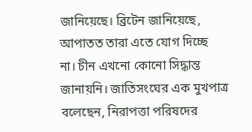জানিয়েছে। ব্রিটেন জানিয়েছে, আপাতত তারা এতে যোগ দিচ্ছে না। চীন এখনো কোনো সিদ্ধান্ত জানায়নি। জাতিসংঘের এক মুখপাত্র বলেছেন, নিরাপত্তা পরিষদের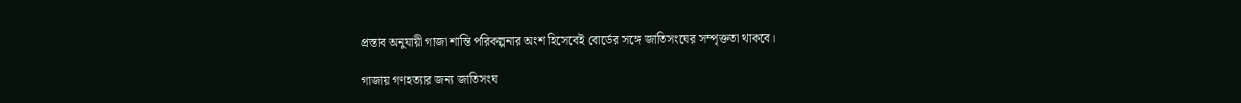প্রস্তাব অনুযায়ী গাজা শান্তি পরিকল্পনার অংশ হিসেবেই বোর্ডের সঙ্গে জাতিসংঘের সম্পৃক্ততা থাকবে।

গাজায় গণহত্যার জন্য জাতিসংঘ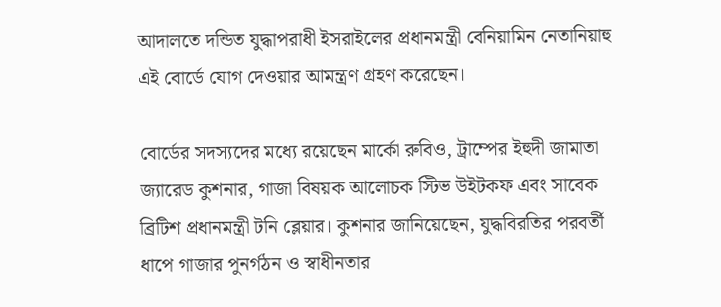আদালতে দন্ডিত যুদ্ধাপরাধী ইসরাইলের প্রধানমন্ত্রী বেনিয়ামিন নেতানিয়াহু  এই বোর্ডে যোগ দেওয়ার আমন্ত্রণ গ্রহণ করেছেন।

বোর্ডের সদস্যদের মধ্যে রয়েছেন মার্কো রুবিও, ট্রাম্পের ইহুদী জামাতা জ্যারেড কুশনার, গাজা বিষয়ক আলোচক স্টিভ উইটকফ এবং সাবেক ব্রিটিশ প্রধানমন্ত্রী টনি ব্লেয়ার। কুশনার জানিয়েছেন, যুদ্ধবিরতির পরবর্তী ধাপে গাজার পুনর্গঠন ও স্বাধীনতার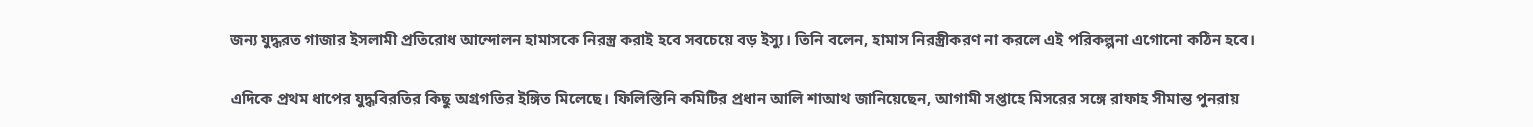জন্য যুদ্ধরত গাজার ইসলামী প্রতিরোধ আন্দোলন হামাসকে নিরস্ত্র করাই হবে সবচেয়ে বড় ইস্যু। তিনি বলেন, হামাস নিরস্ত্রীকরণ না করলে এই পরিকল্পনা এগোনো কঠিন হবে।

এদিকে প্রথম ধাপের যুদ্ধবিরতির কিছু অগ্রগতির ইঙ্গিত মিলেছে। ফিলিস্তিনি কমিটির প্রধান আলি শাআথ জানিয়েছেন, আগামী সপ্তাহে মিসরের সঙ্গে রাফাহ সীমান্ত পুনরায়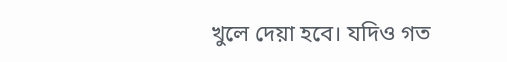খুলে দেয়া হবে। যদিও গত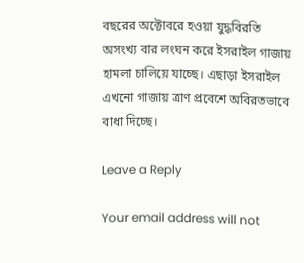বছরের অক্টোবরে হওয়া যুদ্ধবিরতি অসংখ্য বার লংঘন করে ইসরাইল গাজায় হামলা চালিয়ে যাচ্ছে। এছাড়া ইসরাইল এখনো গাজায় ত্রাণ প্রবেশে অবিরতভাবে বাধা দিচ্ছে।

Leave a Reply

Your email address will not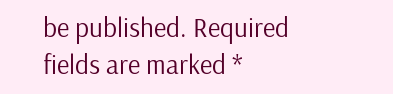be published. Required fields are marked *